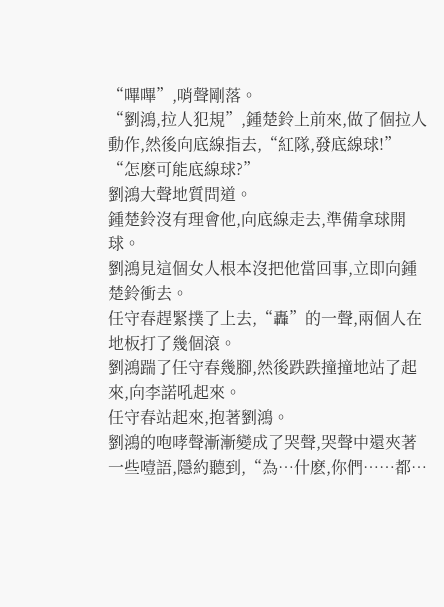“嗶嗶”,哨聲剛落。
“劉鴻,拉人犯規”,鍾楚鈴上前來,做了個拉人動作,然後向底線指去,“紅隊,發底線球!”
“怎麽可能底線球?”
劉鴻大聲地質問道。
鍾楚鈴沒有理會他,向底線走去,準備拿球開球。
劉鴻見這個女人根本沒把他當回事,立即向鍾楚鈴衝去。
任守春趕緊撲了上去,“轟”的一聲,兩個人在地板打了幾個滾。
劉鴻踹了任守春幾腳,然後跌跌撞撞地站了起來,向李諾吼起來。
任守春站起來,抱著劉鴻。
劉鴻的咆哮聲漸漸變成了哭聲,哭聲中還夾著一些噎語,隱約聽到,“為…什麽,你們……都…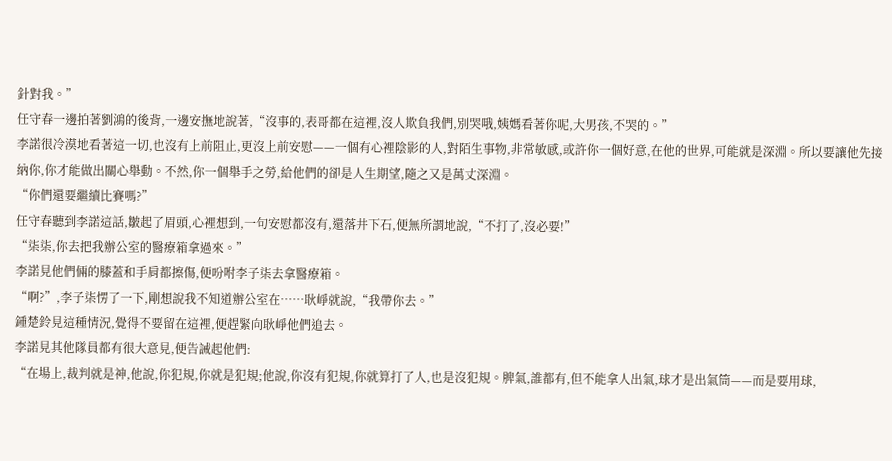針對我。”
任守春一邊拍著劉鴻的後背,一邊安撫地說著,“沒事的,表哥都在這裡,沒人欺負我們,別哭哦,姨媽看著你呢,大男孩,不哭的。”
李諾很冷漠地看著這一切,也沒有上前阻止,更沒上前安慰——一個有心裡陰影的人,對陌生事物,非常敏感,或許你一個好意,在他的世界,可能就是深淵。所以要讓他先接納你,你才能做出關心舉動。不然,你一個舉手之勞,給他們的卻是人生期望,隨之又是萬丈深淵。
“你們還要繼續比賽嗎?”
任守春聽到李諾這話,皺起了眉頭,心裡想到,一句安慰都沒有,還落井下石,便無所謂地說,“不打了,沒必要!”
“柒柒,你去把我辦公室的醫療箱拿過來。”
李諾見他們倆的膝蓋和手肩都擦傷,便吩咐李子柒去拿醫療箱。
“啊?”,李子柒愣了一下,剛想說我不知道辦公室在……耿崢就說,“我帶你去。”
鍾楚鈴見這種情況,覺得不要留在這裡,便趕緊向耿崢他們追去。
李諾見其他隊員都有很大意見,便告誡起他們:
“在場上,裁判就是神,他說,你犯規,你就是犯規;他說,你沒有犯規,你就算打了人,也是沒犯規。脾氣,誰都有,但不能拿人出氣,球才是出氣筒——而是要用球,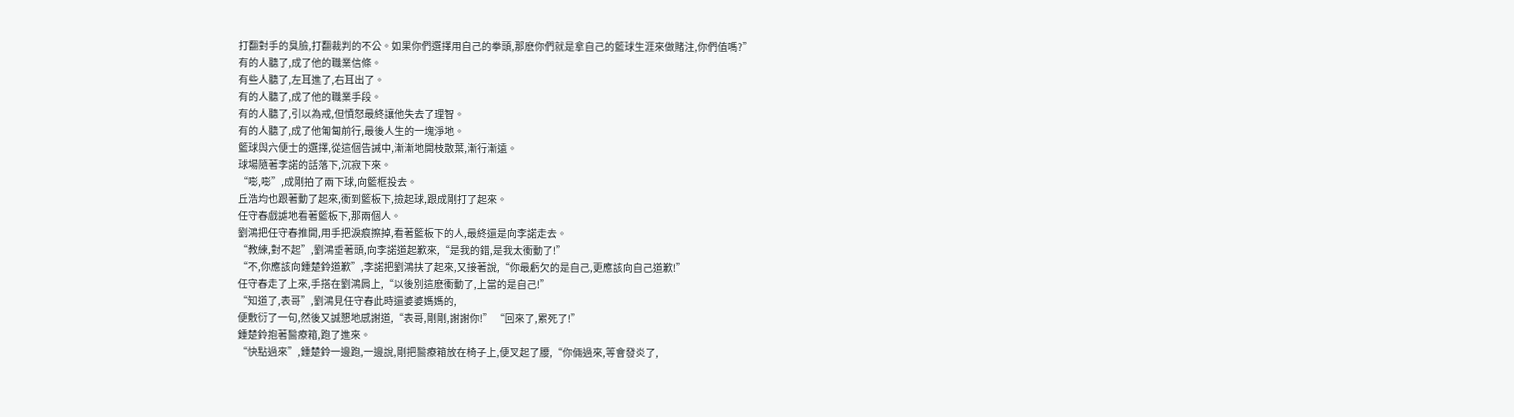打翻對手的臭臉,打翻裁判的不公。如果你們選擇用自己的拳頭,那麽你們就是拿自己的籃球生涯來做賭注,你們值嗎?”
有的人聽了,成了他的職業信條。
有些人聽了,左耳進了,右耳出了。
有的人聽了,成了他的職業手段。
有的人聽了,引以為戒,但憤怒最終讓他失去了理智。
有的人聽了,成了他匍匐前行,最後人生的一塊淨地。
籃球與六便士的選擇,從這個告誡中,漸漸地開枝散葉,漸行漸遠。
球場隨著李諾的話落下,沉寂下來。
“嘭,嘭”,成剛拍了兩下球,向籃框投去。
丘浩均也跟著動了起來,衝到籃板下,撿起球,跟成剛打了起來。
任守春戲謔地看著籃板下,那兩個人。
劉鴻把任守春推開,用手把淚痕擦掉,看著籃板下的人,最終還是向李諾走去。
“教練,對不起”,劉鴻垂著頭,向李諾道起歉來,“是我的錯,是我太衝動了!”
“不,你應該向鍾楚鈴道歉”,李諾把劉鴻扶了起來,又接著說,“你最虧欠的是自己,更應該向自己道歉!”
任守春走了上來,手搭在劉鴻肩上,“以後別這麽衝動了,上當的是自己!”
“知道了,表哥”,劉鴻見任守春此時還婆婆媽媽的,
便敷衍了一句,然後又誠懇地感謝道,“表哥,剛剛,謝謝你!” “回來了,累死了!”
鍾楚鈴抱著醫療箱,跑了進來。
“快點過來”,鍾楚鈴一邊跑,一邊說,剛把醫療箱放在椅子上,便叉起了腰,“你倆過來,等會發炎了,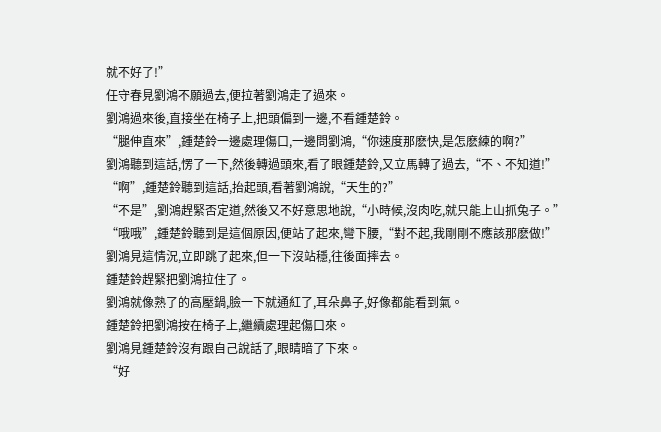就不好了!”
任守春見劉鴻不願過去,便拉著劉鴻走了過來。
劉鴻過來後,直接坐在椅子上,把頭偏到一邊,不看鍾楚鈴。
“腿伸直來”,鍾楚鈴一邊處理傷口,一邊問劉鴻,“你速度那麽快,是怎麽練的啊?”
劉鴻聽到這話,愣了一下,然後轉過頭來,看了眼鍾楚鈴,又立馬轉了過去,“不、不知道!”
“啊”,鍾楚鈴聽到這話,抬起頭,看著劉鴻說,“天生的?”
“不是”,劉鴻趕緊否定道,然後又不好意思地說,“小時候,沒肉吃,就只能上山抓兔子。”
“哦哦”,鍾楚鈴聽到是這個原因,便站了起來,彎下腰,“對不起,我剛剛不應該那麽做!”
劉鴻見這情況,立即跳了起來,但一下沒站穩,往後面摔去。
鍾楚鈴趕緊把劉鴻拉住了。
劉鴻就像熟了的高壓鍋,臉一下就通紅了,耳朵鼻子,好像都能看到氣。
鍾楚鈴把劉鴻按在椅子上,繼續處理起傷口來。
劉鴻見鍾楚鈴沒有跟自己說話了,眼睛暗了下來。
“好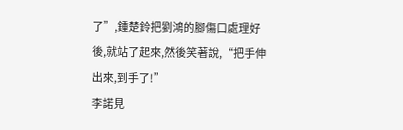了”,鍾楚鈴把劉鴻的腳傷口處理好後,就站了起來,然後笑著說,“把手伸出來,到手了!”
李諾見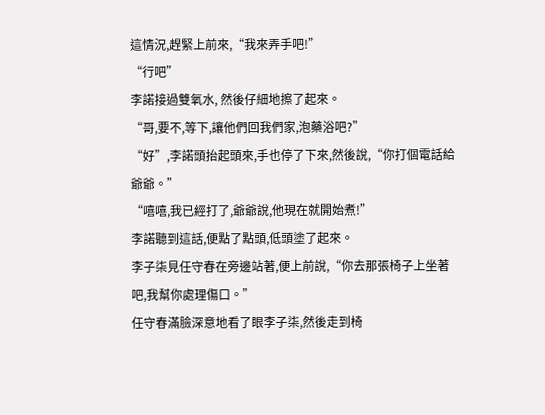這情況,趕緊上前來,“我來弄手吧!”
“行吧”
李諾接過雙氧水, 然後仔細地擦了起來。
“哥,要不,等下,讓他們回我們家,泡藥浴吧?”
“好”,李諾頭抬起頭來,手也停了下來,然後說,“你打個電話給爺爺。”
“嘻嘻,我已經打了,爺爺說,他現在就開始煮!”
李諾聽到這話,便點了點頭,低頭塗了起來。
李子柒見任守春在旁邊站著,便上前說,“你去那張椅子上坐著吧,我幫你處理傷口。”
任守春滿臉深意地看了眼李子柒,然後走到椅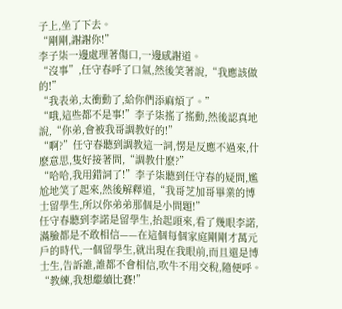子上,坐了下去。
“剛剛,謝謝你!”
李子柒一邊處理著傷口,一邊感謝道。
“沒事”,任守春呼了口氣,然後笑著說,“我應該做的!”
“我表弟,太衝動了,給你們添麻煩了。”
“哦,這些都不是事!”李子柒搖了搖動,然後認真地說,“你弟,會被我哥調教好的!”
“啊?”任守春聽到調教這一詞,愣是反應不過來,什麽意思,隻好接著問,“調教什麽?”
“哈哈,我用錯詞了!”李子柒聽到任守春的疑問,尷尬地笑了起來,然後解釋道,“我哥芝加哥畢業的博士留學生,所以你弟弟那個是小問題!”
任守春聽到李諾是留學生,抬起頭來,看了幾眼李諾,滿臉都是不敢相信——在這個每個家庭剛剛才萬元戶的時代,一個留學生,就出現在我眼前,而且還是博士生,告訴誰,誰都不會相信,吹牛不用交稅,隨便呼。
“教練,我想繼續比賽!”